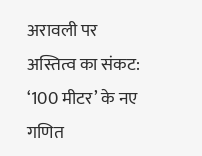अरावली पर अस्तित्व का संकट: ‘100 मीटर’ के नए गणित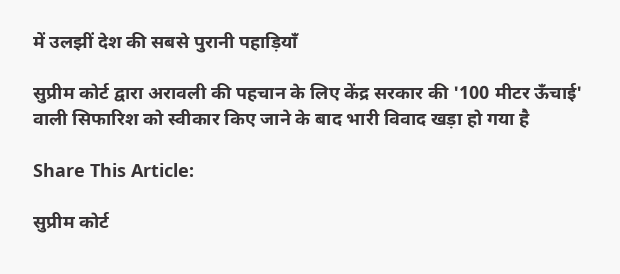में उलझीं देश की सबसे पुरानी पहाड़ियाँ

सुप्रीम कोर्ट द्वारा अरावली की पहचान के लिए केंद्र सरकार की '100 मीटर ऊँचाई' वाली सिफारिश को स्वीकार किए जाने के बाद भारी विवाद खड़ा हो गया है

Share This Article:

सुप्रीम कोर्ट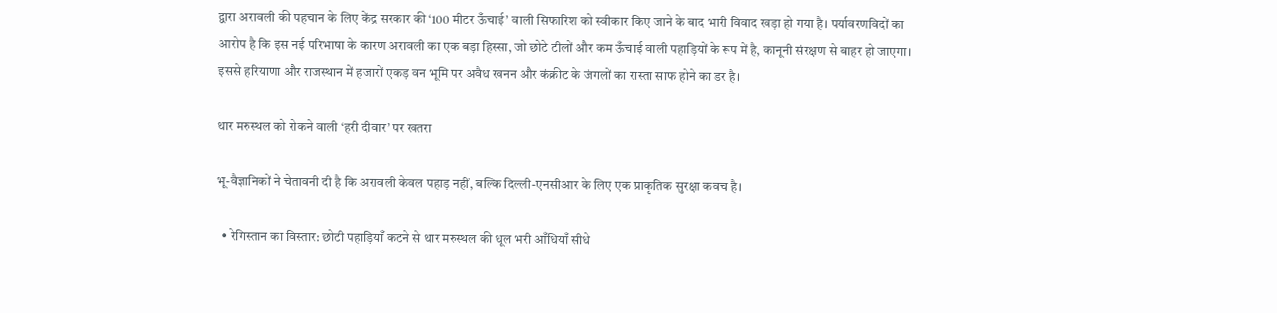द्वारा अरावली की पहचान के लिए केंद्र सरकार की ‘100 मीटर ऊँचाई’ वाली सिफारिश को स्वीकार किए जाने के बाद भारी विवाद खड़ा हो गया है। पर्यावरणविदों का आरोप है कि इस नई परिभाषा के कारण अरावली का एक बड़ा हिस्सा, जो छोटे टीलों और कम ऊँचाई वाली पहाड़ियों के रूप में है, कानूनी संरक्षण से बाहर हो जाएगा। इससे हरियाणा और राजस्थान में हजारों एकड़ वन भूमि पर अवैध खनन और कंक्रीट के जंगलों का रास्ता साफ होने का डर है।

थार मरुस्थल को रोकने वाली ‘हरी दीवार’ पर खतरा

भू-वैज्ञानिकों ने चेतावनी दी है कि अरावली केवल पहाड़ नहीं, बल्कि दिल्ली-एनसीआर के लिए एक प्राकृतिक सुरक्षा कवच है।

  • रेगिस्तान का विस्तार: छोटी पहाड़ियाँ कटने से थार मरुस्थल की धूल भरी आँधियाँ सीधे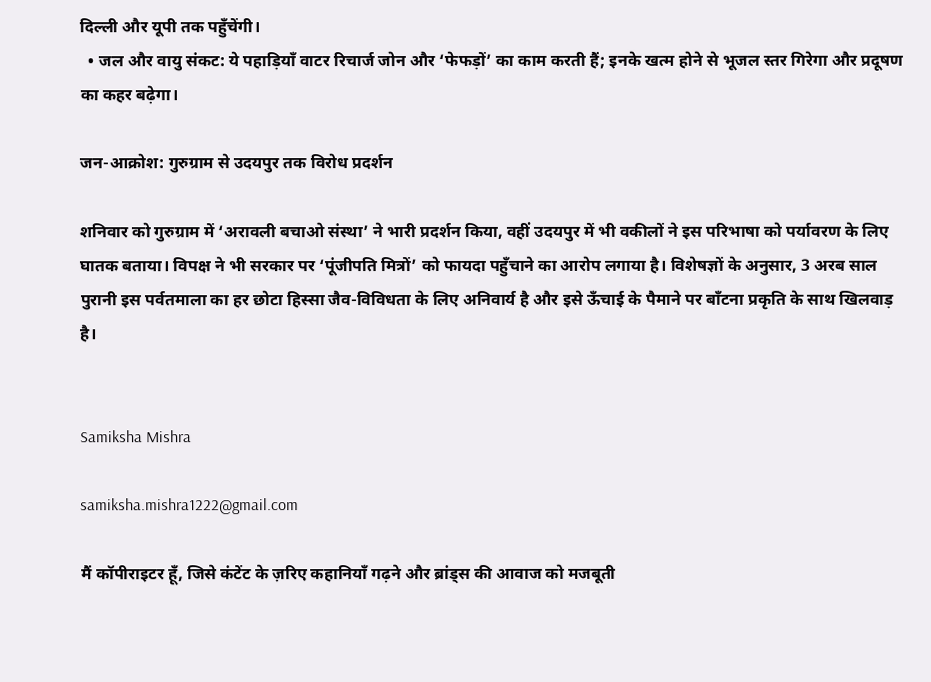दिल्ली और यूपी तक पहुँचेंगी।
  • जल और वायु संकट: ये पहाड़ियाँ वाटर रिचार्ज जोन और ‘फेफड़ों’ का काम करती हैं; इनके खत्म होने से भूजल स्तर गिरेगा और प्रदूषण का कहर बढ़ेगा।

जन-आक्रोश: गुरुग्राम से उदयपुर तक विरोध प्रदर्शन

शनिवार को गुरुग्राम में ‘अरावली बचाओ संस्था’ ने भारी प्रदर्शन किया, वहीं उदयपुर में भी वकीलों ने इस परिभाषा को पर्यावरण के लिए घातक बताया। विपक्ष ने भी सरकार पर ‘पूंजीपति मित्रों’ को फायदा पहुँचाने का आरोप लगाया है। विशेषज्ञों के अनुसार, 3 अरब साल पुरानी इस पर्वतमाला का हर छोटा हिस्सा जैव-विविधता के लिए अनिवार्य है और इसे ऊँचाई के पैमाने पर बाँटना प्रकृति के साथ खिलवाड़ है।


Samiksha Mishra

samiksha.mishra1222@gmail.com

मैं कॉपीराइटर हूँ, जिसे कंटेंट के ज़रिए कहानियाँ गढ़ने और ब्रांड्स की आवाज को मजबूती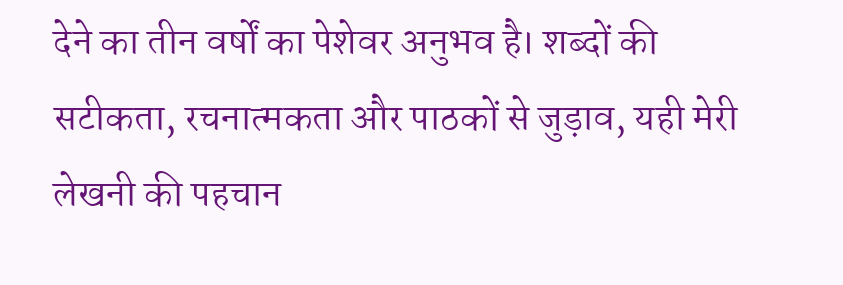देने का तीन वर्षों का पेशेवर अनुभव है। शब्दों की सटीकता, रचनात्मकता और पाठकों से जुड़ाव, यही मेरी लेखनी की पहचान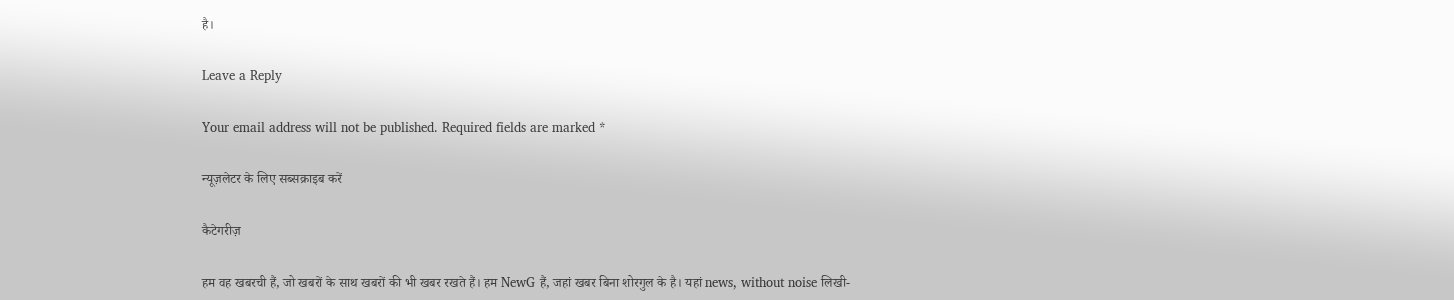है।

Leave a Reply

Your email address will not be published. Required fields are marked *

न्यूज़लेटर के लिए सब्सक्राइब करें

कैटेगरीज़

हम वह खबरची हैं, जो खबरों के साथ खबरों की भी खबर रखते हैं। हम NewG हैं, जहां खबर बिना शोरगुल के है। यहां news, without noise लिखी-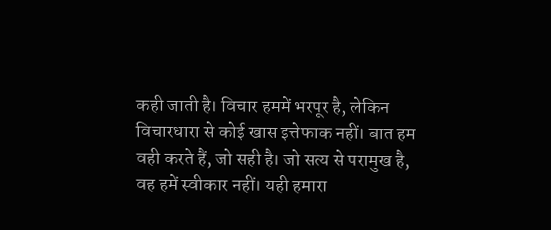कही जाती है। विचार हममें भरपूर है, लेकिन विचारधारा से कोई खास इत्तेफाक नहीं। बात हम वही करते हैं, जो सही है। जो सत्य से परामुख है, वह हमें स्वीकार नहीं। यही हमारा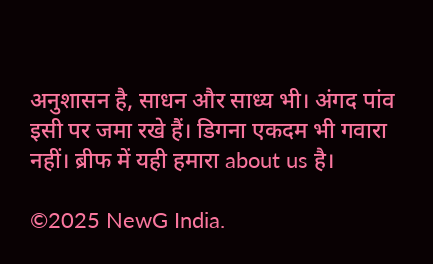अनुशासन है, साधन और साध्य भी। अंगद पांव इसी पर जमा रखे हैं। डिगना एकदम भी गवारा नहीं। ब्रीफ में यही हमारा about us है।

©2025 NewG India.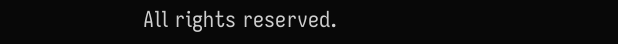All rights reserved.